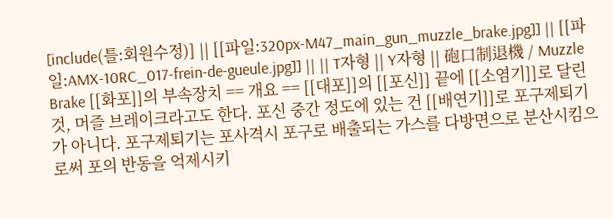[include(틀:회원수정)] || [[파일:320px-M47_main_gun_muzzle_brake.jpg]] || [[파일:AMX-10RC_017-frein-de-gueule.jpg]] || || T자형 || Y자형 || 砲口制退機 / Muzzle Brake [[화포]]의 부속장치 == 개요 == [[대포]]의 [[포신]] 끝에 [[소염기]]로 달린 것, 머즐 브레이크라고도 한다. 포신 중간 정도에 있는 건 [[배연기]]로 포구제퇴기가 아니다. 포구제퇴기는 포사격시 포구로 배출되는 가스를 다방면으로 분산시킴으로써 포의 반동을 억제시키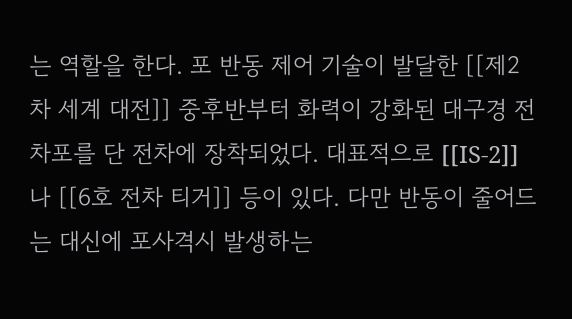는 역할을 한다. 포 반동 제어 기술이 발달한 [[제2차 세계 대전]] 중후반부터 화력이 강화된 대구경 전차포를 단 전차에 장착되었다. 대표적으로 [[IS-2]]나 [[6호 전차 티거]] 등이 있다. 다만 반동이 줄어드는 대신에 포사격시 발생하는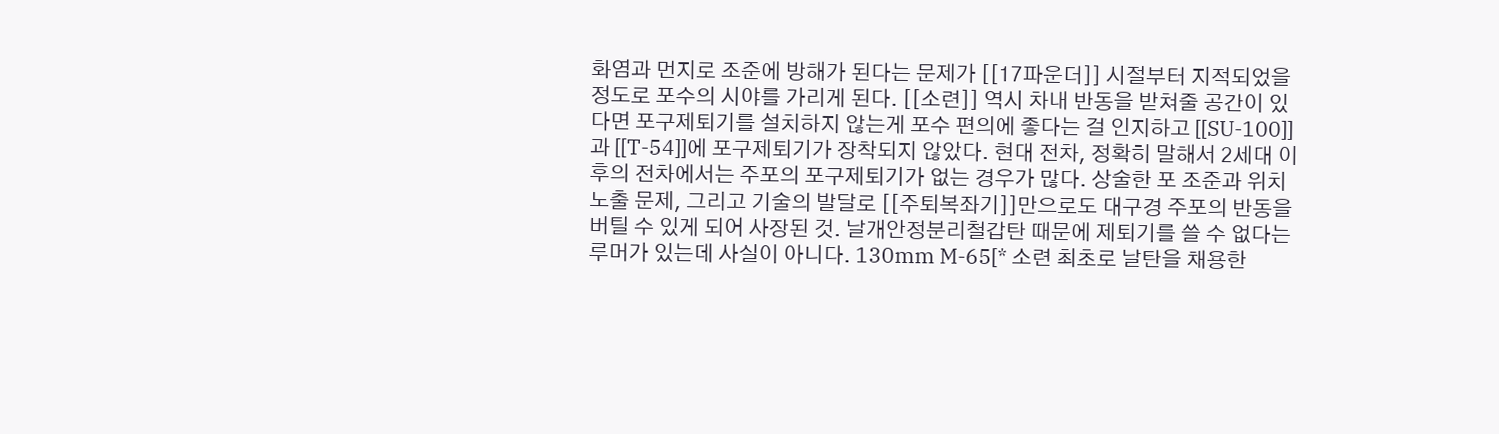화염과 먼지로 조준에 방해가 된다는 문제가 [[17파운더]] 시절부터 지적되었을 정도로 포수의 시야를 가리게 된다. [[소련]] 역시 차내 반동을 받쳐줄 공간이 있다면 포구제퇴기를 설치하지 않는게 포수 편의에 좋다는 걸 인지하고 [[SU-100]]과 [[T-54]]에 포구제퇴기가 장착되지 않았다. 현대 전차, 정확히 말해서 2세대 이후의 전차에서는 주포의 포구제퇴기가 없는 경우가 많다. 상술한 포 조준과 위치노출 문제, 그리고 기술의 발달로 [[주퇴복좌기]]만으로도 대구경 주포의 반동을 버틸 수 있게 되어 사장된 것. 날개안정분리철갑탄 때문에 제퇴기를 쓸 수 없다는 루머가 있는데 사실이 아니다. 130mm M-65[* 소련 최초로 날탄을 채용한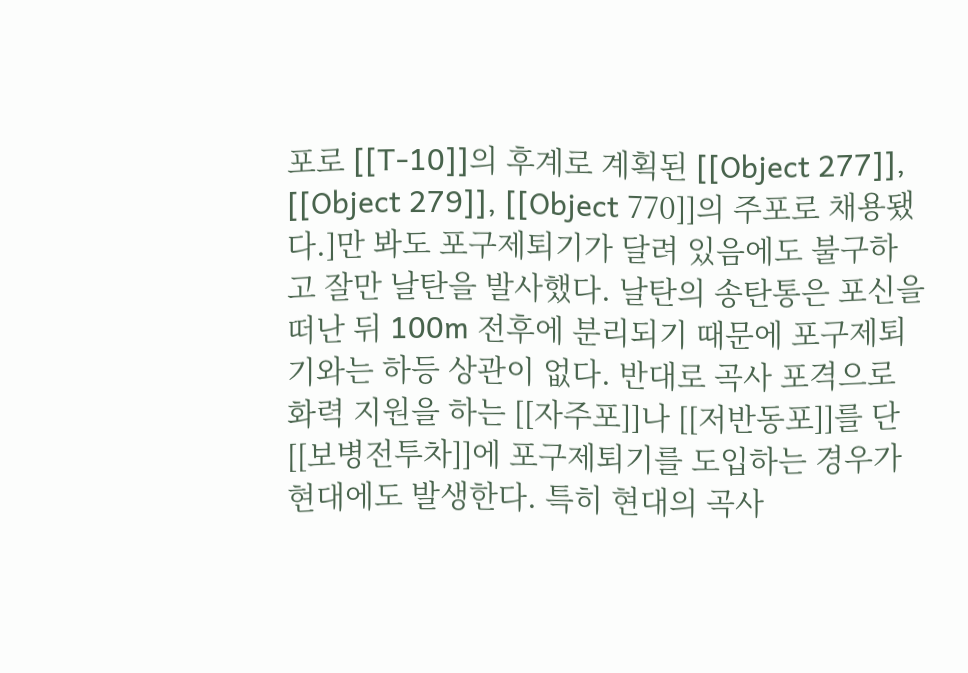포로 [[T-10]]의 후계로 계획된 [[Object 277]], [[Object 279]], [[Object 770]]의 주포로 채용됐다.]만 봐도 포구제퇴기가 달려 있음에도 불구하고 잘만 날탄을 발사했다. 날탄의 송탄통은 포신을 떠난 뒤 100m 전후에 분리되기 때문에 포구제퇴기와는 하등 상관이 없다. 반대로 곡사 포격으로 화력 지원을 하는 [[자주포]]나 [[저반동포]]를 단 [[보병전투차]]에 포구제퇴기를 도입하는 경우가 현대에도 발생한다. 특히 현대의 곡사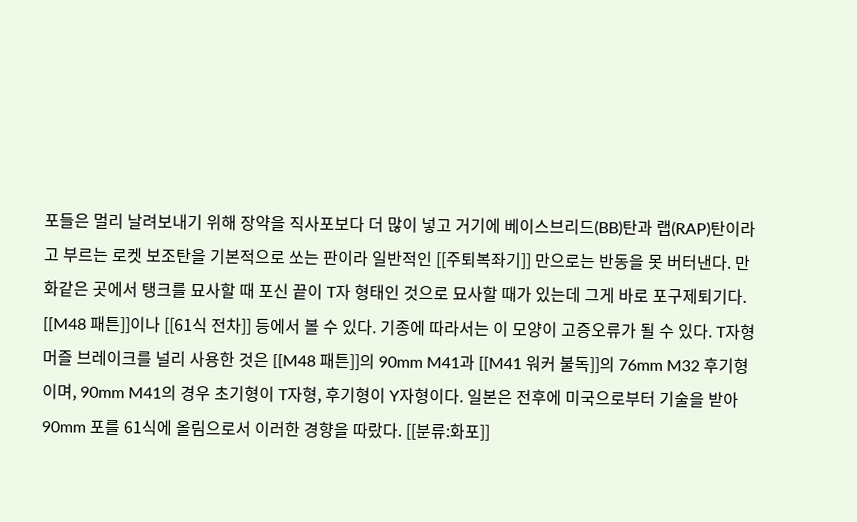포들은 멀리 날려보내기 위해 장약을 직사포보다 더 많이 넣고 거기에 베이스브리드(BB)탄과 랩(RAP)탄이라고 부르는 로켓 보조탄을 기본적으로 쏘는 판이라 일반적인 [[주퇴복좌기]] 만으로는 반동을 못 버터낸다. 만화같은 곳에서 탱크를 묘사할 때 포신 끝이 T자 형태인 것으로 묘사할 때가 있는데 그게 바로 포구제퇴기다. [[M48 패튼]]이나 [[61식 전차]] 등에서 볼 수 있다. 기종에 따라서는 이 모양이 고증오류가 될 수 있다. T자형 머즐 브레이크를 널리 사용한 것은 [[M48 패튼]]의 90mm M41과 [[M41 워커 불독]]의 76mm M32 후기형이며, 90mm M41의 경우 초기형이 T자형, 후기형이 Y자형이다. 일본은 전후에 미국으로부터 기술을 받아 90mm 포를 61식에 올림으로서 이러한 경향을 따랐다. [[분류:화포]]